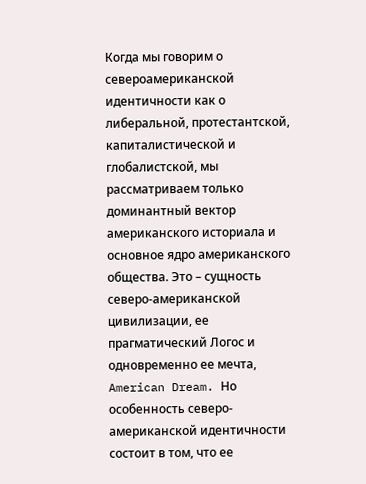Когда мы говорим о североамериканской идентичности как о либеральной, протестантской, капиталистической и глобалистской, мы рассматриваем только доминантный вектор американского историала и основное ядро американского общества. Это – сущность северо-американской цивилизации, ее прагматический Логос и одновременно ее мечта, American Dream. Но особенность северо-американской идентичности состоит в том, что ее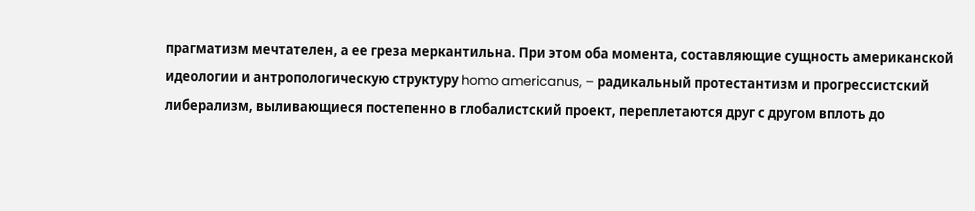прагматизм мечтателен, а ее греза меркантильна. При этом оба момента, составляющие сущность американской идеологии и антропологическую структуру homo americanus, – радикальный протестантизм и прогрессистский либерализм, выливающиеся постепенно в глобалистский проект, переплетаются друг с другом вплоть до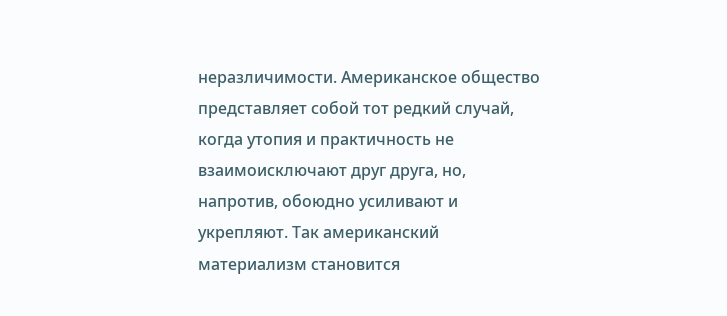неразличимости. Американское общество представляет собой тот редкий случай, когда утопия и практичность не взаимоисключают друг друга, но, напротив, обоюдно усиливают и укрепляют. Так американский материализм становится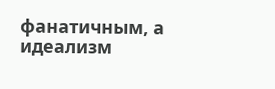фанатичным, а идеализм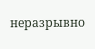неразрывно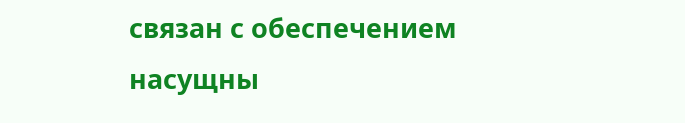связан с обеспечением насущны